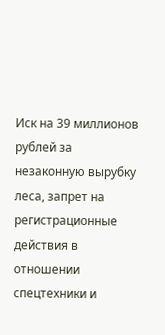Иск на 39 миллионов рублей за незаконную вырубку леса, запрет на регистрационные действия в отношении спецтехники и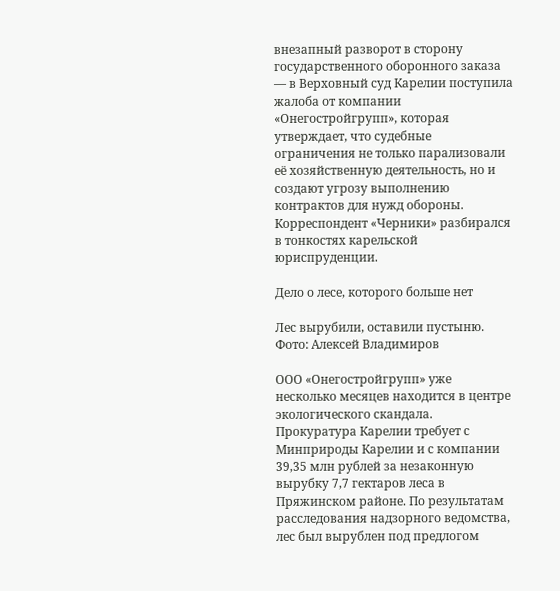внезапный разворот в сторону государственного оборонного заказа — в Верховный суд Карелии поступила жалоба от компании «Онегостройгрупп», которая утверждает, что судебные ограничения не только парализовали её хозяйственную деятельность, но и создают угрозу выполнению контрактов для нужд обороны. Корреспондент «Черники» разбирался в тонкостях карельской юриспруденции.

Дело о лесе, которого больше нет

Лес вырубили, оставили пустыню. Фото: Алексей Владимиров

ООО «Онегостройгрупп» уже несколько месяцев находится в центре экологического скандала. Прокуратура Карелии требует с Минприроды Карелии и с компании 39,35 млн рублей за незаконную вырубку 7,7 гектаров леса в Пряжинском районе. По результатам расследования надзорного ведомства, лес был вырублен под предлогом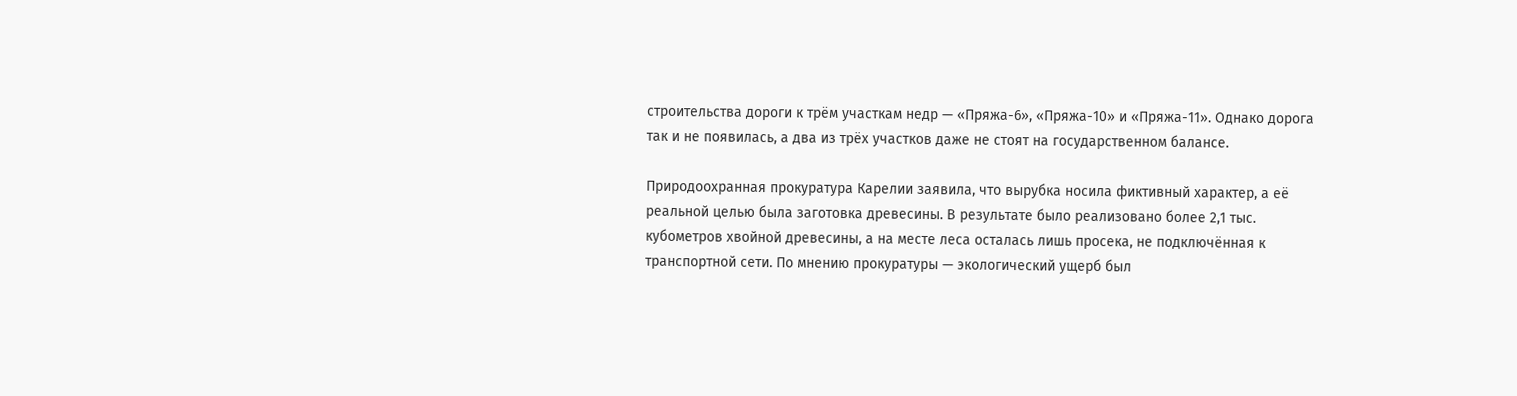строительства дороги к трём участкам недр — «Пряжа-6», «Пряжа-10» и «Пряжа-11». Однако дорога так и не появилась, а два из трёх участков даже не стоят на государственном балансе.

Природоохранная прокуратура Карелии заявила, что вырубка носила фиктивный характер, а её реальной целью была заготовка древесины. В результате было реализовано более 2,1 тыс. кубометров хвойной древесины, а на месте леса осталась лишь просека, не подключённая к транспортной сети. По мнению прокуратуры — экологический ущерб был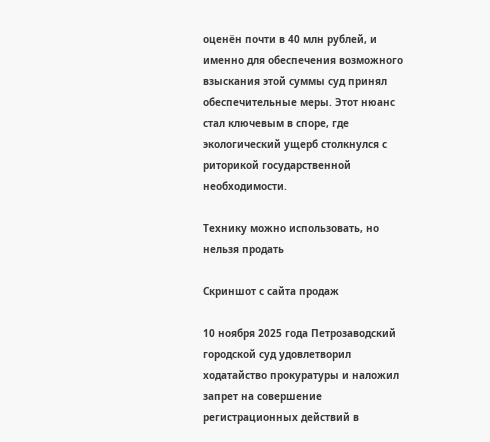оценён почти в 40 млн рублей, и именно для обеспечения возможного взыскания этой суммы суд принял обеспечительные меры. Этот нюанс стал ключевым в споре, где экологический ущерб столкнулся с риторикой государственной необходимости.

Технику можно использовать, но нельзя продать

Скриншот с сайта продаж

10 ноября 2025 года Петрозаводский городской суд удовлетворил ходатайство прокуратуры и наложил запрет на совершение регистрационных действий в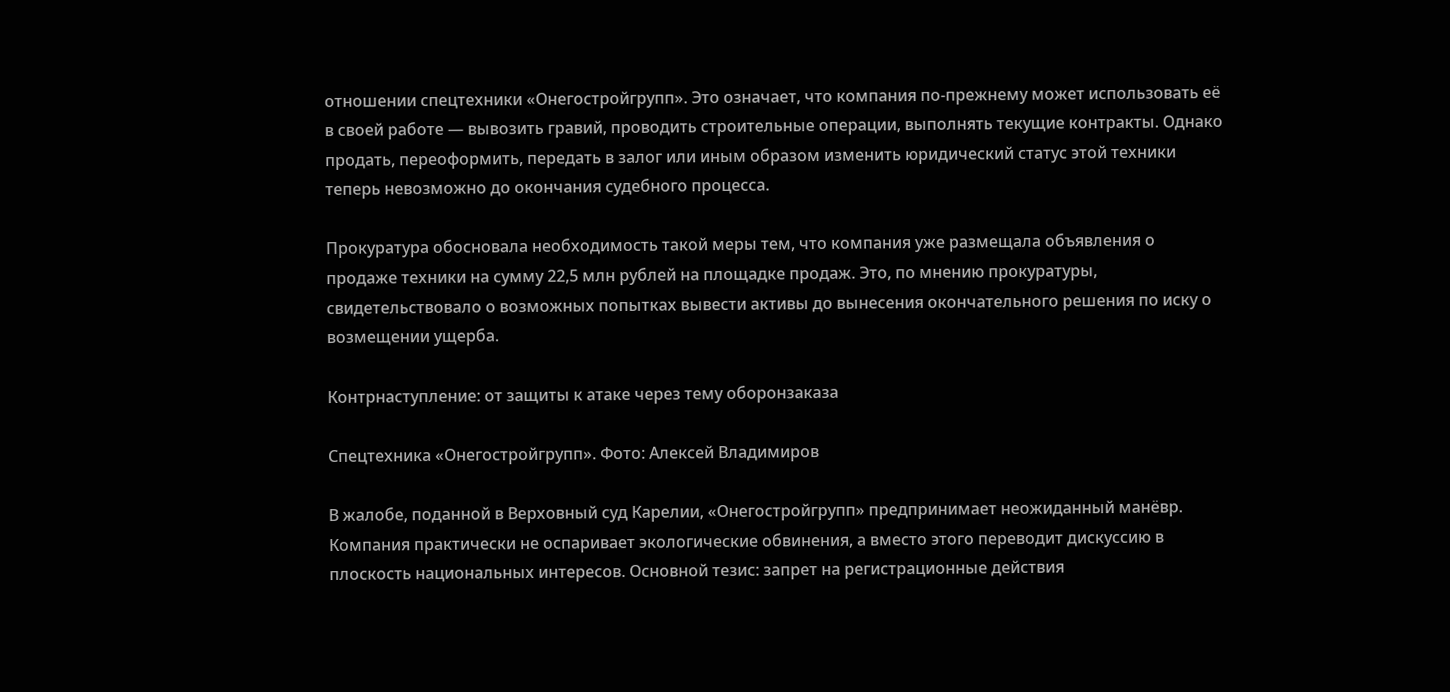отношении спецтехники «Онегостройгрупп». Это означает, что компания по-прежнему может использовать её в своей работе — вывозить гравий, проводить строительные операции, выполнять текущие контракты. Однако продать, переоформить, передать в залог или иным образом изменить юридический статус этой техники теперь невозможно до окончания судебного процесса.

Прокуратура обосновала необходимость такой меры тем, что компания уже размещала объявления о продаже техники на сумму 22,5 млн рублей на площадке продаж. Это, по мнению прокуратуры, свидетельствовало о возможных попытках вывести активы до вынесения окончательного решения по иску о возмещении ущерба.

Контрнаступление: от защиты к атаке через тему оборонзаказа

Спецтехника «Онегостройгрупп». Фото: Алексей Владимиров

В жалобе, поданной в Верховный суд Карелии, «Онегостройгрупп» предпринимает неожиданный манёвр. Компания практически не оспаривает экологические обвинения, а вместо этого переводит дискуссию в плоскость национальных интересов. Основной тезис: запрет на регистрационные действия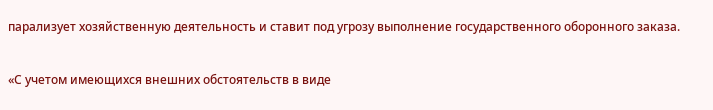парализует хозяйственную деятельность и ставит под угрозу выполнение государственного оборонного заказа.

«С учетом имеющихся внешних обстоятельств в виде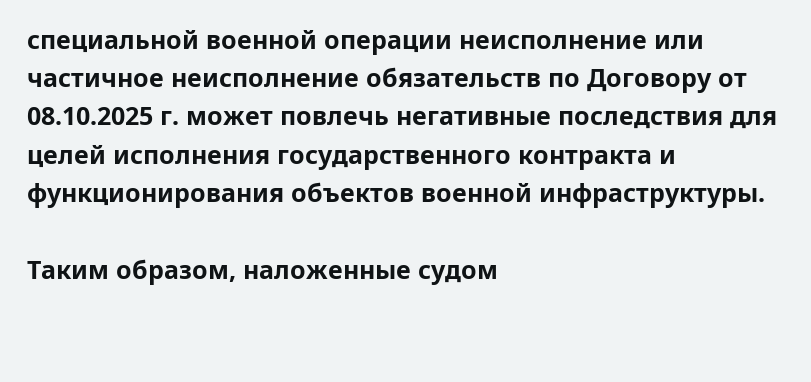специальной военной операции неисполнение или частичное неисполнение обязательств по Договору от 08.10.2025 г. может повлечь негативные последствия для целей исполнения государственного контракта и функционирования объектов военной инфраструктуры.

Таким образом, наложенные судом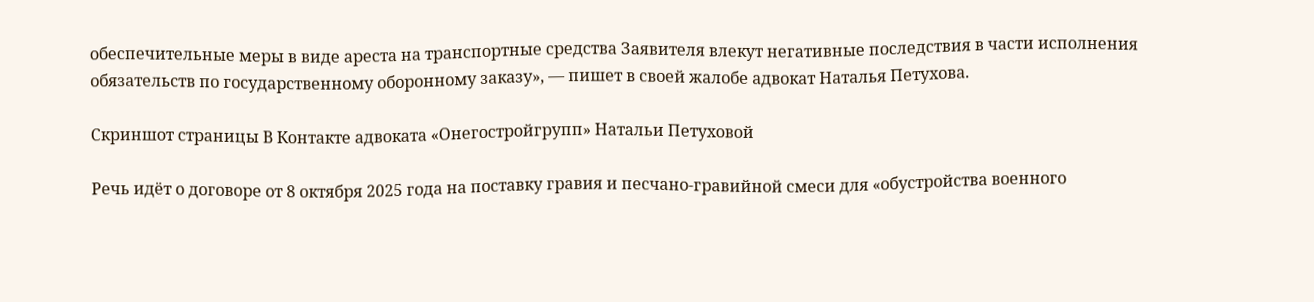обеспечительные меры в виде ареста на транспортные средства Заявителя влекут негативные последствия в части исполнения обязательств по государственному оборонному заказу», — пишет в своей жалобе адвокат Наталья Петухова.

Скриншот страницы В Контакте адвоката «Онегостройгрупп» Натальи Петуховой

Речь идёт о договоре от 8 октября 2025 года на поставку гравия и песчано-гравийной смеси для «обустройства военного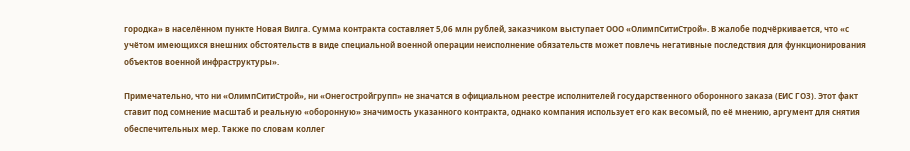городка» в населённом пункте Новая Вилга. Сумма контракта составляет 5,06 млн рублей, заказчиком выступает ООО «ОлимпСитиСтрой». В жалобе подчёркивается, что «с учётом имеющихся внешних обстоятельств в виде специальной военной операции неисполнение обязательств может повлечь негативные последствия для функционирования объектов военной инфраструктуры».

Примечательно, что ни «ОлимпСитиСтрой», ни «Онегостройгрупп» не значатся в официальном реестре исполнителей государственного оборонного заказа (ЕИС ГОЗ). Этот факт ставит под сомнение масштаб и реальную «оборонную» значимость указанного контракта, однако компания использует его как весомый, по её мнению, аргумент для снятия обеспечительных мер. Также по словам коллег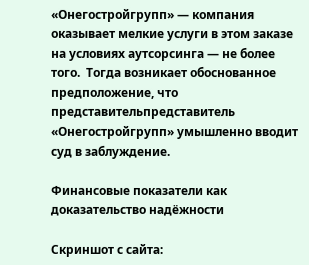«Онегостройгрупп» — компания оказывает мелкие услуги в этом заказе на условиях аутсорсинга — не более того.  Тогда возникает обоснованное предположение, что представительпредставитель «Онегостройгрупп» умышленно вводит суд в заблуждение.

Финансовые показатели как доказательство надёжности

Скриншот с сайта: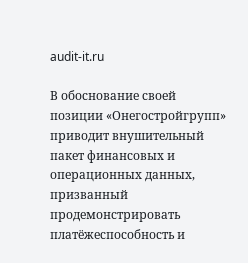audit-it.ru

В обоснование своей позиции «Онегостройгрупп» приводит внушительный пакет финансовых и операционных данных, призванный продемонстрировать платёжеспособность и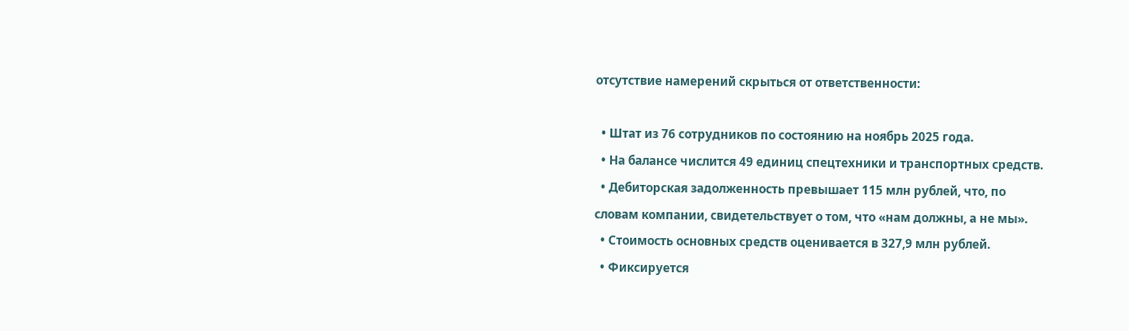отсутствие намерений скрыться от ответственности:

  • Штат из 76 сотрудников по состоянию на ноябрь 2025 года.
  • На балансе числится 49 единиц спецтехники и транспортных средств.
  • Дебиторская задолженность превышает 115 млн рублей, что, по словам компании, свидетельствует о том, что «нам должны, а не мы».
  • Стоимость основных средств оценивается в 327,9 млн рублей.
  • Фиксируется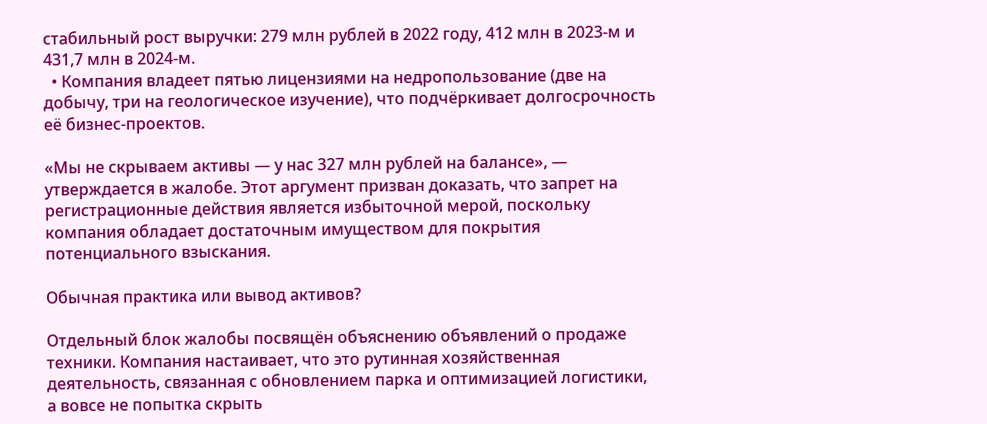стабильный рост выручки: 279 млн рублей в 2022 году, 412 млн в 2023-м и 431,7 млн в 2024-м.
  • Компания владеет пятью лицензиями на недропользование (две на добычу, три на геологическое изучение), что подчёркивает долгосрочность её бизнес-проектов.

«Мы не скрываем активы — у нас 327 млн рублей на балансе», — утверждается в жалобе. Этот аргумент призван доказать, что запрет на регистрационные действия является избыточной мерой, поскольку компания обладает достаточным имуществом для покрытия потенциального взыскания.

Обычная практика или вывод активов?

Отдельный блок жалобы посвящён объяснению объявлений о продаже техники. Компания настаивает, что это рутинная хозяйственная деятельность, связанная с обновлением парка и оптимизацией логистики, а вовсе не попытка скрыть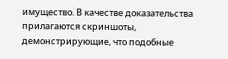имущество. В качестве доказательства прилагаются скриншоты, демонстрирующие, что подобные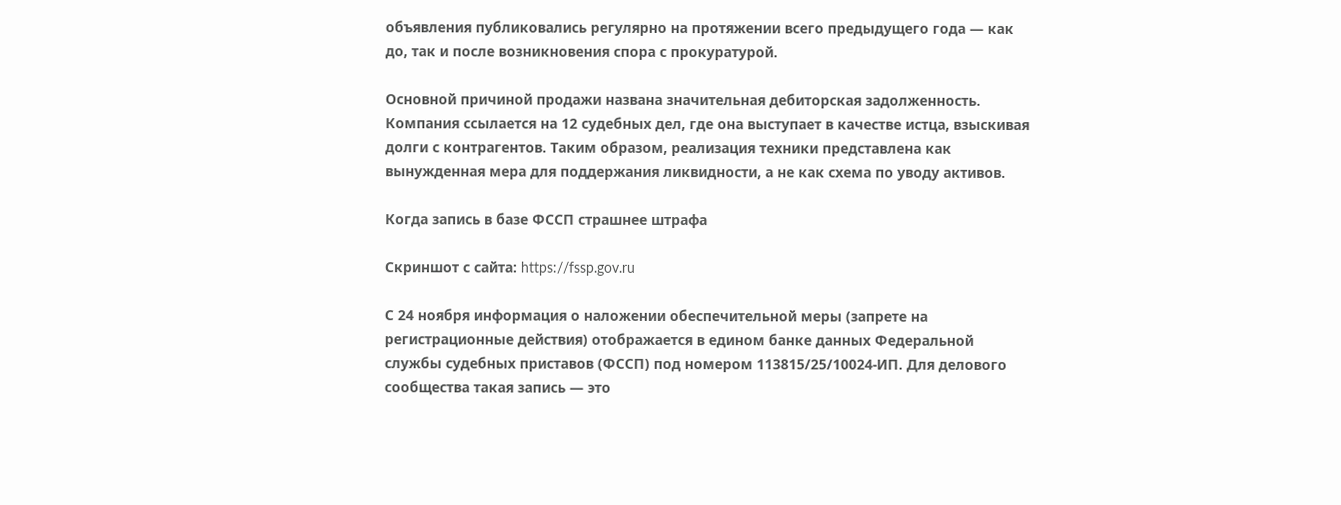объявления публиковались регулярно на протяжении всего предыдущего года — как до, так и после возникновения спора с прокуратурой.

Основной причиной продажи названа значительная дебиторская задолженность. Компания ссылается на 12 судебных дел, где она выступает в качестве истца, взыскивая долги с контрагентов. Таким образом, реализация техники представлена как вынужденная мера для поддержания ликвидности, а не как схема по уводу активов.

Когда запись в базе ФССП страшнее штрафа

Скриншот с сайта: https://fssp.gov.ru

С 24 ноября информация о наложении обеспечительной меры (запрете на регистрационные действия) отображается в едином банке данных Федеральной службы судебных приставов (ФССП) под номером 113815/25/10024-ИП. Для делового сообщества такая запись — это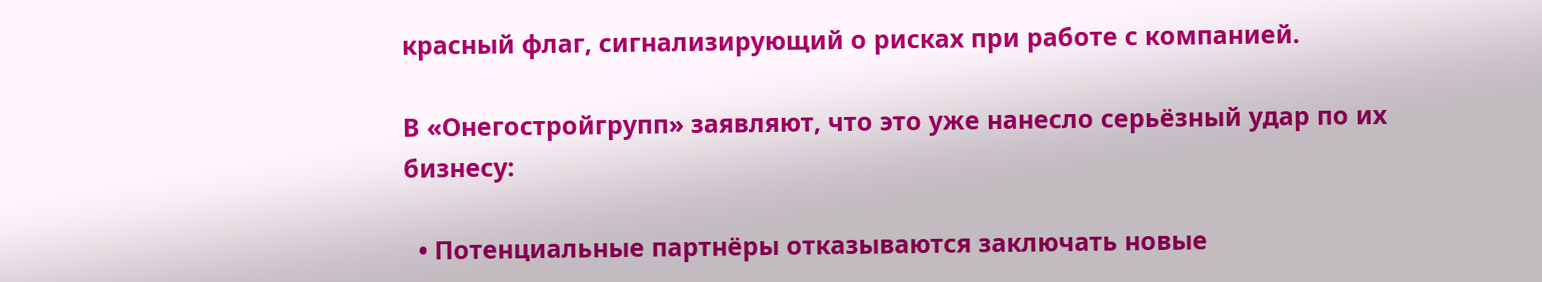красный флаг, сигнализирующий о рисках при работе с компанией.

В «Онегостройгрупп» заявляют, что это уже нанесло серьёзный удар по их бизнесу:

  • Потенциальные партнёры отказываются заключать новые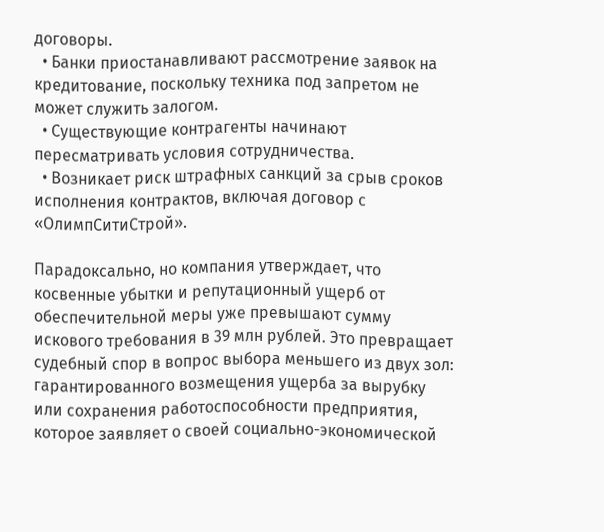договоры.
  • Банки приостанавливают рассмотрение заявок на кредитование, поскольку техника под запретом не может служить залогом.
  • Существующие контрагенты начинают пересматривать условия сотрудничества.
  • Возникает риск штрафных санкций за срыв сроков исполнения контрактов, включая договор с «ОлимпСитиСтрой».

Парадоксально, но компания утверждает, что косвенные убытки и репутационный ущерб от обеспечительной меры уже превышают сумму искового требования в 39 млн рублей. Это превращает судебный спор в вопрос выбора меньшего из двух зол: гарантированного возмещения ущерба за вырубку или сохранения работоспособности предприятия, которое заявляет о своей социально-экономической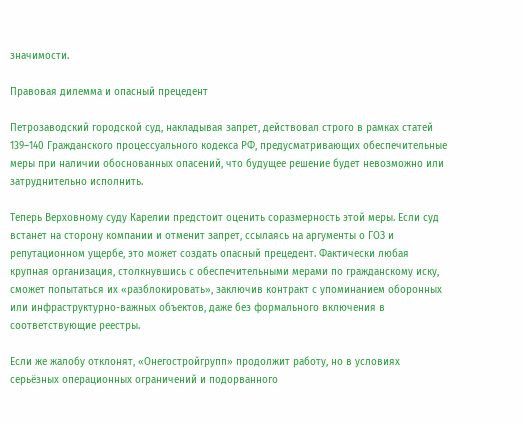значимости.

Правовая дилемма и опасный прецедент

Петрозаводский городской суд, накладывая запрет, действовал строго в рамках статей 139–140 Гражданского процессуального кодекса РФ, предусматривающих обеспечительные меры при наличии обоснованных опасений, что будущее решение будет невозможно или затруднительно исполнить.

Теперь Верховному суду Карелии предстоит оценить соразмерность этой меры. Если суд встанет на сторону компании и отменит запрет, ссылаясь на аргументы о ГОЗ и репутационном ущербе, это может создать опасный прецедент. Фактически любая крупная организация, столкнувшись с обеспечительными мерами по гражданскому иску, сможет попытаться их «разблокировать», заключив контракт с упоминанием оборонных или инфраструктурно-важных объектов, даже без формального включения в соответствующие реестры.

Если же жалобу отклонят, «Онегостройгрупп» продолжит работу, но в условиях серьёзных операционных ограничений и подорванного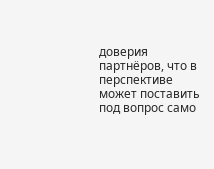доверия партнёров, что в перспективе может поставить под вопрос само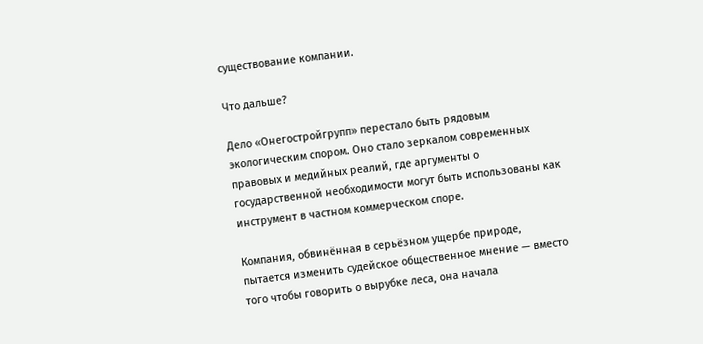существование компании.

Что дальше?

Дело «Онегостройгрупп» перестало быть рядовым экологическим спором. Оно стало зеркалом современных правовых и медийных реалий, где аргументы о государственной необходимости могут быть использованы как инструмент в частном коммерческом споре.

Компания, обвинённая в серьёзном ущербе природе, пытается изменить судейское общественное мнение — вместо того чтобы говорить о вырубке леса, она начала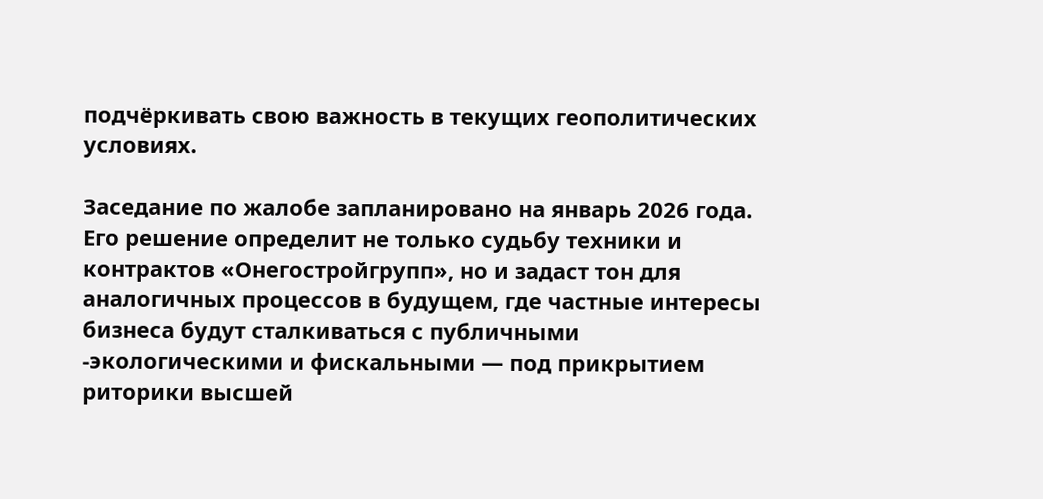подчёркивать свою важность в текущих геополитических условиях.

Заседание по жалобе запланировано на январь 2026 года. Его решение определит не только судьбу техники и контрактов «Онегостройгрупп», но и задаст тон для аналогичных процессов в будущем, где частные интересы бизнеса будут сталкиваться с публичными -экологическими и фискальными — под прикрытием риторики высшей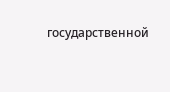государственной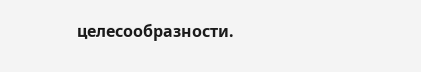целесообразности.